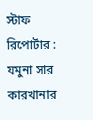স্টাফ রিপোর্টার :
যমুনা সার কারখানার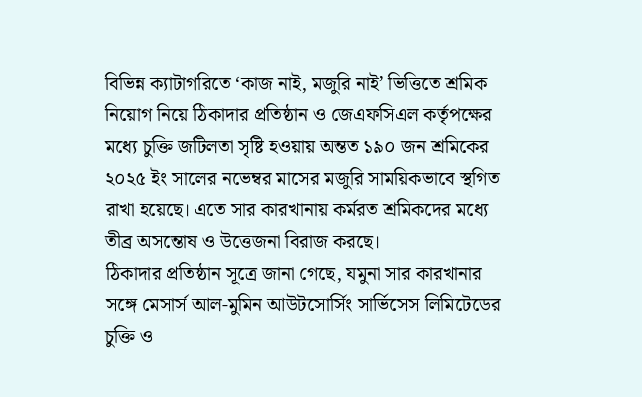বিভিন্ন ক্যাটাগরিতে ‘কাজ নাই, মজুরি নাই’ ভিত্তিতে শ্রমিক নিয়োগ নিয়ে ঠিকাদার প্রতিষ্ঠান ও জেএফসিএল কর্তৃপক্ষের মধ্যে চুক্তি জটিলতা সৃষ্টি হওয়ায় অন্তত ১৯০ জন শ্রমিকের ২০২৫ ইং সালের নভেম্বর মাসের মজুরি সাময়িকভাবে স্থগিত রাখা হয়েছে। এতে সার কারখানায় কর্মরত শ্রমিকদের মধ্যে তীব্র অসন্তোষ ও উত্তেজনা বিরাজ করছে।
ঠিকাদার প্রতিষ্ঠান সূত্রে জানা গেছে, যমুনা সার কারখানার সঙ্গে মেসার্স আল-মুমিন আউটসোর্সিং সার্ভিসেস লিমিটেডের চুক্তি ও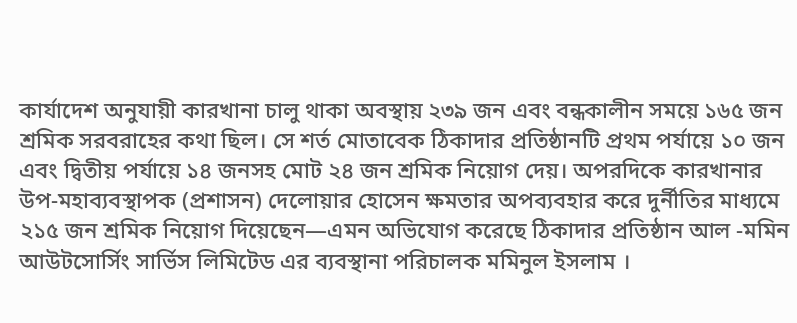কার্যাদেশ অনুযায়ী কারখানা চালু থাকা অবস্থায় ২৩৯ জন এবং বন্ধকালীন সময়ে ১৬৫ জন শ্রমিক সরবরাহের কথা ছিল। সে শর্ত মোতাবেক ঠিকাদার প্রতিষ্ঠানটি প্রথম পর্যায়ে ১০ জন এবং দ্বিতীয় পর্যায়ে ১৪ জনসহ মোট ২৪ জন শ্রমিক নিয়োগ দেয়। অপরদিকে কারখানার উপ-মহাব্যবস্থাপক (প্রশাসন) দেলোয়ার হোসেন ক্ষমতার অপব্যবহার করে দুর্নীতির মাধ্যমে ২১৫ জন শ্রমিক নিয়োগ দিয়েছেন—এমন অভিযোগ করেছে ঠিকাদার প্রতিষ্ঠান আল -মমিন আউটসোর্সিং সার্ভিস লিমিটেড এর ব্যবস্থানা পরিচালক মমিনুল ইসলাম ।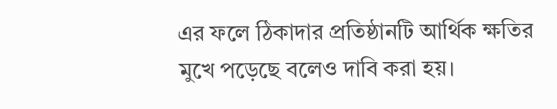এর ফলে ঠিকাদার প্রতিষ্ঠানটি আর্থিক ক্ষতির মুখে পড়েছে বলেও দাবি করা হয়।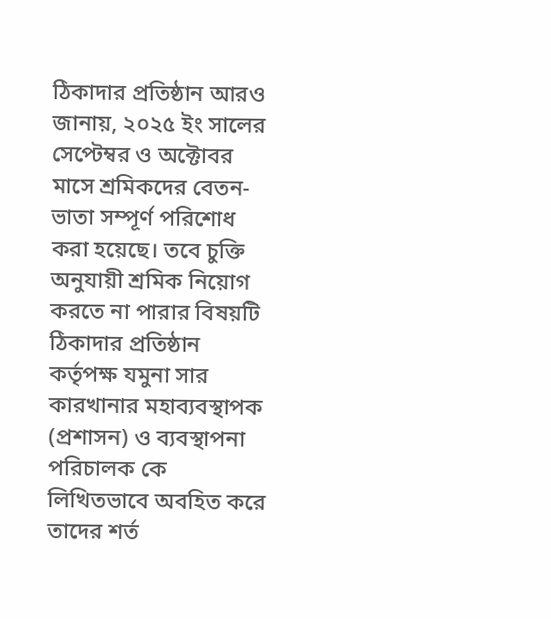ঠিকাদার প্রতিষ্ঠান আরও জানায়, ২০২৫ ইং সালের সেপ্টেম্বর ও অক্টোবর মাসে শ্রমিকদের বেতন-ভাতা সম্পূর্ণ পরিশোধ করা হয়েছে। তবে চুক্তি অনুযায়ী শ্রমিক নিয়োগ করতে না পারার বিষয়টি ঠিকাদার প্রতিষ্ঠান কর্তৃপক্ষ যমুনা সার কারখানার মহাব্যবস্থাপক (প্রশাসন) ও ব্যবস্থাপনা পরিচালক কে লিখিতভাবে অবহিত করে তাদের শর্ত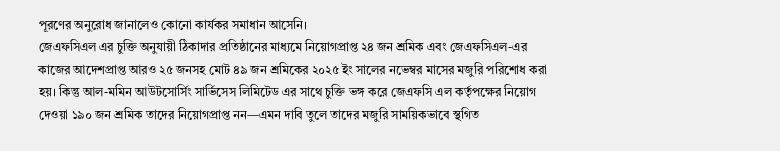পূরণের অনুরোধ জানালেও কোনো কার্যকর সমাধান আসেনি।
জেএফসিএল এর চুক্তি অনুযায়ী ঠিকাদার প্রতিষ্ঠানের মাধ্যমে নিয়োগপ্রাপ্ত ২৪ জন শ্রমিক এবং জেএফসিএল-এর কাজের আদেশপ্রাপ্ত আরও ২৫ জনসহ মোট ৪৯ জন শ্রমিকের ২০২৫ ইং সালের নভেম্বর মাসের মজুরি পরিশোধ করা হয়। কিন্তু আল-মমিন আউটসোর্সিং সার্ভিসেস লিমিটেড এর সাথে চুক্তি ভঙ্গ করে জেএফসি এল কর্তৃপক্ষের নিয়োগ দেওয়া ১৯০ জন শ্রমিক তাদের নিয়োগপ্রাপ্ত নন—এমন দাবি তুলে তাদের মজুরি সাময়িকভাবে স্থগিত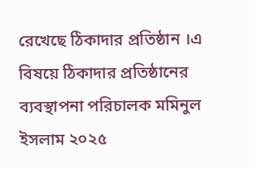রেখেছে ঠিকাদার প্রতিষ্ঠান ।এ বিষয়ে ঠিকাদার প্রতিষ্ঠানের ব্যবস্থাপনা পরিচালক মমিনুল ইসলাম ২০২৫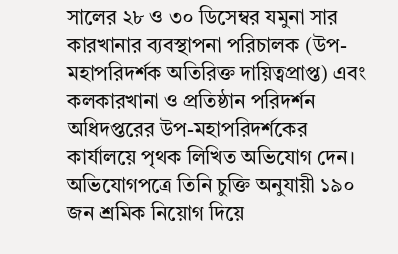সালের ২৮ ও ৩০ ডিসেম্বর যমুনা সার কারখানার ব্যবস্থাপনা পরিচালক (উপ-মহাপরিদর্শক অতিরিক্ত দায়িত্বপ্রাপ্ত) এবং কলকারখানা ও প্রতিষ্ঠান পরিদর্শন অধিদপ্তরের উপ-মহাপরিদর্শকের কার্যালয়ে পৃথক লিখিত অভিযোগ দেন। অভিযোগপত্রে তিনি চুক্তি অনুযায়ী ১৯০ জন শ্রমিক নিয়োগ দিয়ে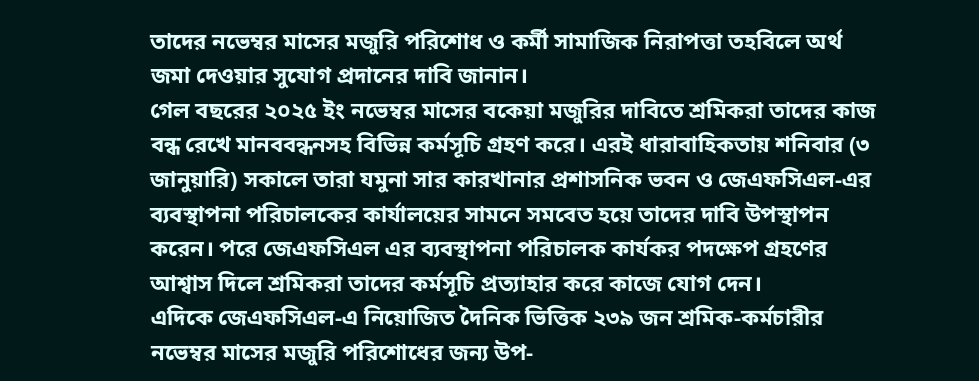তাদের নভেম্বর মাসের মজুরি পরিশোধ ও কর্মী সামাজিক নিরাপত্তা তহবিলে অর্থ জমা দেওয়ার সুযোগ প্রদানের দাবি জানান।
গেল বছরের ২০২৫ ইং নভেম্বর মাসের বকেয়া মজুরির দাবিতে শ্রমিকরা তাদের কাজ বন্ধ রেখে মানববন্ধনসহ বিভিন্ন কর্মসূচি গ্রহণ করে। এরই ধারাবাহিকতায় শনিবার (৩ জানুয়ারি) সকালে তারা যমুনা সার কারখানার প্রশাসনিক ভবন ও জেএফসিএল-এর ব্যবস্থাপনা পরিচালকের কার্যালয়ের সামনে সমবেত হয়ে তাদের দাবি উপস্থাপন করেন। পরে জেএফসিএল এর ব্যবস্থাপনা পরিচালক কার্যকর পদক্ষেপ গ্রহণের আশ্বাস দিলে শ্রমিকরা তাদের কর্মসূচি প্রত্যাহার করে কাজে যোগ দেন।
এদিকে জেএফসিএল-এ নিয়োজিত দৈনিক ভিত্তিক ২৩৯ জন শ্রমিক-কর্মচারীর নভেম্বর মাসের মজুরি পরিশোধের জন্য উপ-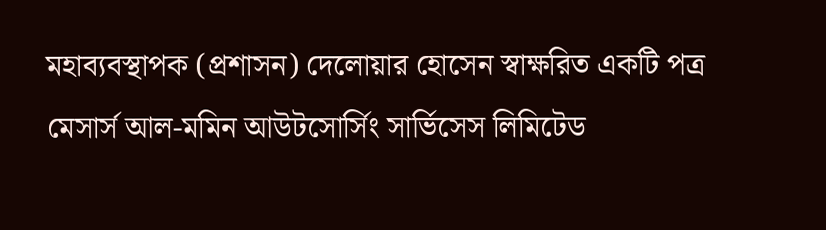মহাব্যবস্থাপক (প্রশাসন) দেলোয়ার হোসেন স্বাক্ষরিত একটি পত্র মেসার্স আল-মমিন আউটসোর্সিং সার্ভিসেস লিমিটেড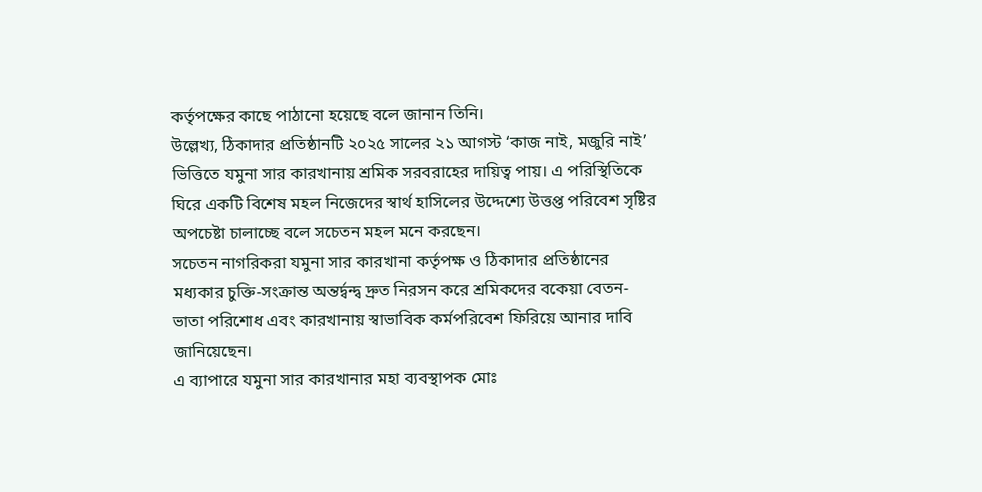কর্তৃপক্ষের কাছে পাঠানো হয়েছে বলে জানান তিনি।
উল্লেখ্য, ঠিকাদার প্রতিষ্ঠানটি ২০২৫ সালের ২১ আগস্ট ‘কাজ নাই, মজুরি নাই’ ভিত্তিতে যমুনা সার কারখানায় শ্রমিক সরবরাহের দায়িত্ব পায়। এ পরিস্থিতিকে ঘিরে একটি বিশেষ মহল নিজেদের স্বার্থ হাসিলের উদ্দেশ্যে উত্তপ্ত পরিবেশ সৃষ্টির অপচেষ্টা চালাচ্ছে বলে সচেতন মহল মনে করছেন।
সচেতন নাগরিকরা যমুনা সার কারখানা কর্তৃপক্ষ ও ঠিকাদার প্রতিষ্ঠানের মধ্যকার চুক্তি-সংক্রান্ত অন্তর্দ্বন্দ্ব দ্রুত নিরসন করে শ্রমিকদের বকেয়া বেতন-ভাতা পরিশোধ এবং কারখানায় স্বাভাবিক কর্মপরিবেশ ফিরিয়ে আনার দাবি জানিয়েছেন।
এ ব্যাপারে যমুনা সার কারখানার মহা ব্যবস্থাপক মোঃ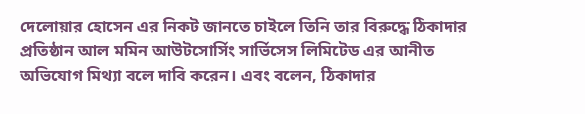দেলোয়ার হোসেন এর নিকট জানতে চাইলে তিনি তার বিরুদ্ধে ঠিকাদার প্রতিষ্ঠান আল মমিন আউটসোর্সিং সার্ভিসেস লিমিটেড এর আনীত অভিযোগ মিথ্যা বলে দাবি করেন। এবং বলেন, ঠিকাদার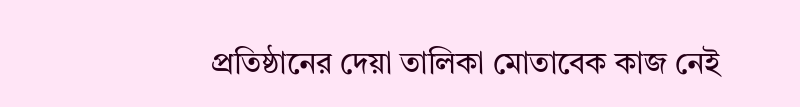প্রতিষ্ঠানের দেয়া তালিকা মোতাবেক কাজ নেই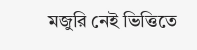মজুরি নেই ভিত্তিতে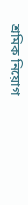শ্রমিক নিয়োগ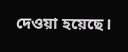দেওয়া হয়েছে।